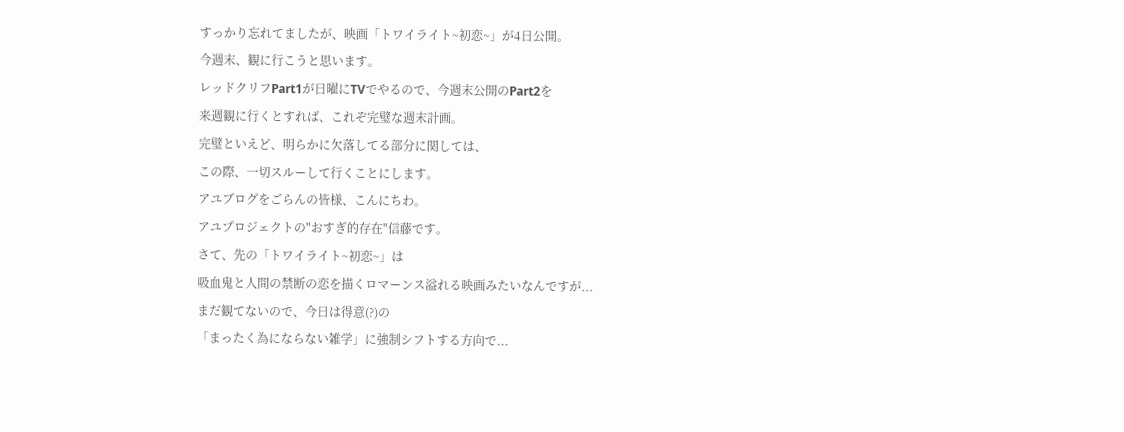すっかり忘れてましたが、映画「トワイライト~初恋~」が4日公開。
今週末、観に行こうと思います。
レッドクリフPart1が日曜にTVでやるので、今週末公開のPart2を
来週観に行くとすれば、これぞ完璧な週末計画。
完璧といえど、明らかに欠落してる部分に関しては、
この際、一切スルーして行くことにします。
アユブログをごらんの皆様、こんにちわ。
アユプロジェクトの"おすぎ的存在"信藤です。
さて、先の「トワイライト~初恋~」は
吸血鬼と人間の禁断の恋を描くロマーンス溢れる映画みたいなんですが...
まだ観てないので、今日は得意(?)の
「まったく為にならない雑学」に強制シフトする方向で...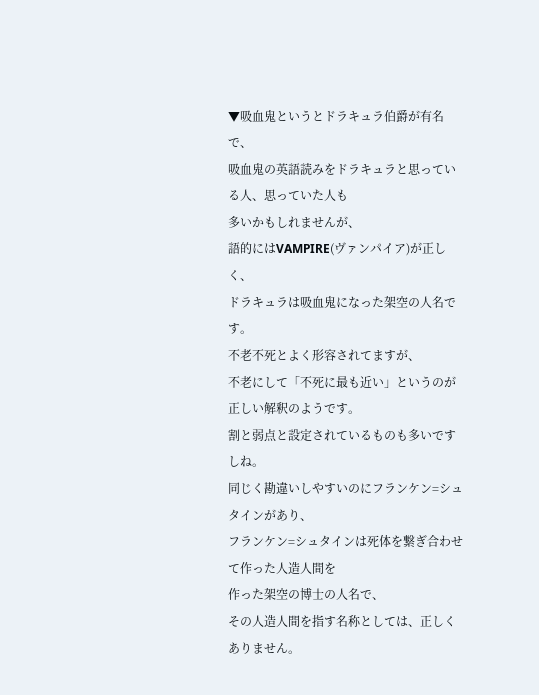▼吸血鬼というとドラキュラ伯爵が有名で、
吸血鬼の英語読みをドラキュラと思っている人、思っていた人も
多いかもしれませんが、
語的にはVAMPIRE(ヴァンパイア)が正しく、
ドラキュラは吸血鬼になった架空の人名です。
不老不死とよく形容されてますが、
不老にして「不死に最も近い」というのが正しい解釈のようです。
割と弱点と設定されているものも多いですしね。
同じく勘違いしやすいのにフランケン=シュタインがあり、
フランケン=シュタインは死体を繋ぎ合わせて作った人造人間を
作った架空の博士の人名で、
その人造人間を指す名称としては、正しくありません。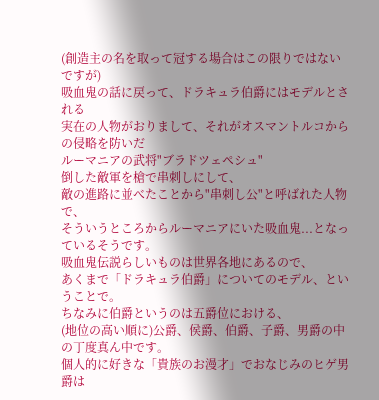(創造主の名を取って冠する場合はこの限りではないですが)
吸血鬼の話に戻って、ドラキュラ伯爵にはモデルとされる
実在の人物がおりまして、それがオスマントルコからの侵略を防いだ
ルーマニアの武将"ブラドツェペシュ"
倒した敵軍を槍で串刺しにして、
敵の進路に並べたことから"串刺し公"と呼ばれた人物で、
そういうところからルーマニアにいた吸血鬼...となっているそうです。
吸血鬼伝説らしいものは世界各地にあるので、
あくまで「ドラキュラ伯爵」についてのモデル、ということで。
ちなみに伯爵というのは五爵位における、
(地位の高い順に)公爵、侯爵、伯爵、子爵、男爵の中の丁度真ん中です。
個人的に好きな「貴族のお漫才」でおなじみのヒゲ男爵は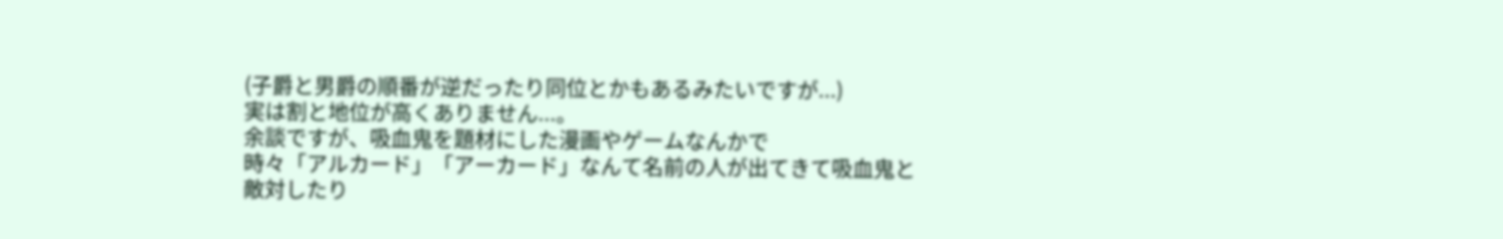(子爵と男爵の順番が逆だったり同位とかもあるみたいですが...)
実は割と地位が高くありません...。
余談ですが、吸血鬼を題材にした漫画やゲームなんかで
時々「アルカード」「アーカード」なんて名前の人が出てきて吸血鬼と
敵対したり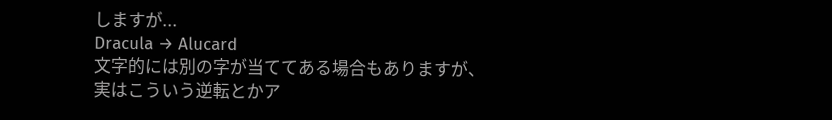しますが...
Dracula → Alucard
文字的には別の字が当ててある場合もありますが、
実はこういう逆転とかア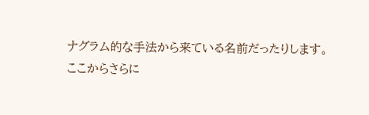ナグラム的な手法から来ている名前だったりします。
ここからさらに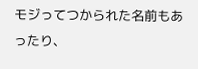モジってつかられた名前もあったり、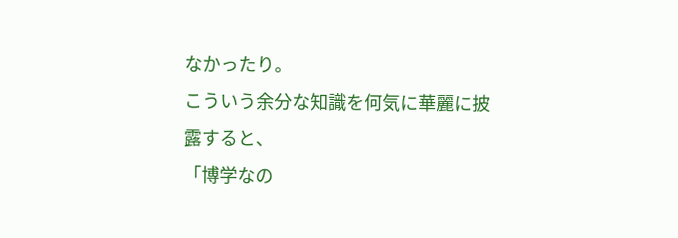なかったり。
こういう余分な知識を何気に華麗に披露すると、
「博学なの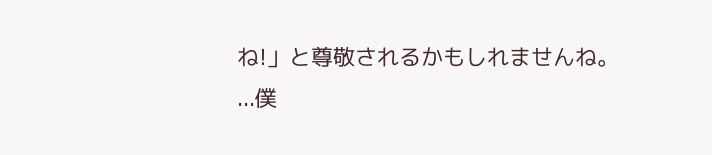ね!」と尊敬されるかもしれませんね。
...僕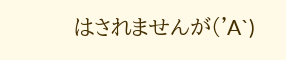はされませんが('A`)